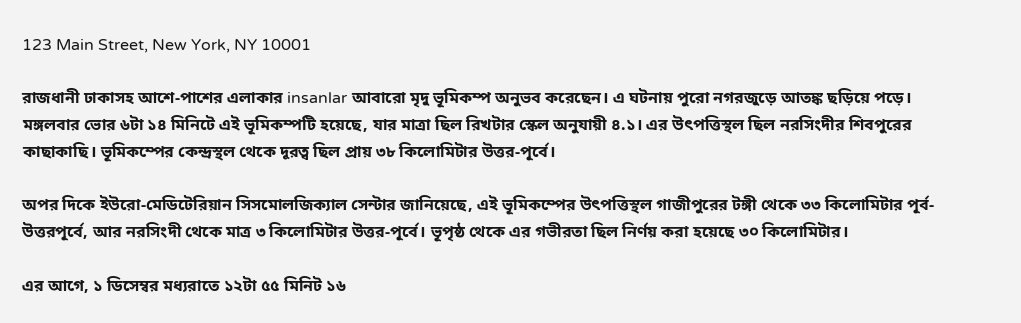123 Main Street, New York, NY 10001

রাজধানী ঢাকাসহ আশে-পাশের এলাকার insanlar আবারো মৃদু ভূমিকম্প অনুভব করেছেন। এ ঘটনায় পুরো নগরজুড়ে আতঙ্ক ছড়িয়ে পড়ে। মঙ্গলবার ভোর ৬টা ১৪ মিনিটে এই ভূমিকম্পটি হয়েছে, যার মাত্রা ছিল রিখটার স্কেল অনুযায়ী ৪.১। এর উৎপত্তিস্থল ছিল নরসিংদীর শিবপুরের কাছাকাছি। ভূমিকম্পের কেন্দ্রস্থল থেকে দূরত্ব ছিল প্রায় ৩৮ কিলোমিটার উত্তর-পূর্বে।

অপর দিকে ইউরো-মেডিটেরিয়ান সিসমোলজিক্যাল সেন্টার জানিয়েছে, এই ভূমিকম্পের উৎপত্তিস্থল গাজীপুরের টঙ্গী থেকে ৩৩ কিলোমিটার পূর্ব-উত্তরপূর্বে, আর নরসিংদী থেকে মাত্র ৩ কিলোমিটার উত্তর-পূর্বে। ভূপৃষ্ঠ থেকে এর গভীরতা ছিল নির্ণয় করা হয়েছে ৩০ কিলোমিটার।

এর আগে, ১ ডিসেম্বর মধ্যরাতে ১২টা ৫৫ মিনিট ১৬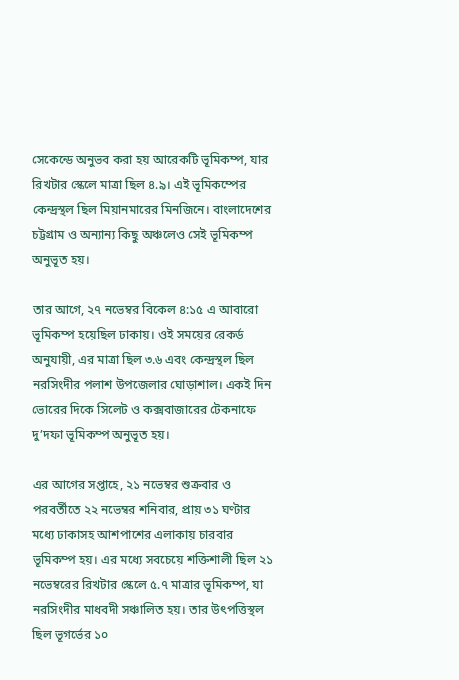সেকেন্ডে অনুভব করা হয় আরেকটি ভূমিকম্প, যার রিখটার স্কেলে মাত্রা ছিল ৪.৯। এই ভূমিকম্পের কেন্দ্রস্থল ছিল মিয়ানমারের মিনজিনে। বাংলাদেশের চট্টগ্রাম ও অন্যান্য কিছু অঞ্চলেও সেই ভূমিকম্প অনুভূত হয়।

তার আগে, ২৭ নভেম্বর বিকেল ৪:১৫ এ আবারো ভূমিকম্প হয়েছিল ঢাকায়। ওই সময়ের রেকর্ড অনুযায়ী, এর মাত্রা ছিল ৩.৬ এবং কেন্দ্রস্থল ছিল নরসিংদীর পলাশ উপজেলার ঘোড়াশাল। একই দিন ভোরের দিকে সিলেট ও কক্সবাজারের টেকনাফে দু’দফা ভূমিকম্প অনুভূত হয়।

এর আগের সপ্তাহে, ২১ নভেম্বর শুক্রবার ও পরবর্তীতে ২২ নভেম্বর শনিবার, প্রায় ৩১ ঘণ্টার মধ্যে ঢাকাসহ আশপাশের এলাকায় চারবার ভূমিকম্প হয়। এর মধ্যে সবচেয়ে শক্তিশালী ছিল ২১ নভেম্বরের রিখটার স্কেলে ৫.৭ মাত্রার ভূমিকম্প, যা নরসিংদীর মাধবদী সঞ্চালিত হয়। তার উৎপত্তিস্থল ছিল ভূগর্ভের ১০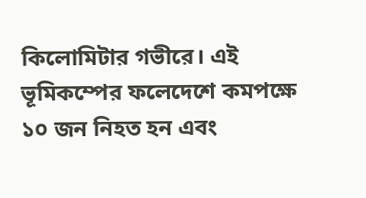কিলোমিটার গভীরে। এই ভূমিকম্পের ফলেদেশে কমপক্ষে ১০ জন নিহত হন এবং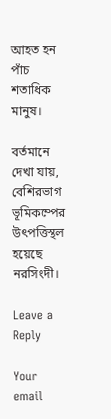আহত হন পাঁচ শতাধিক মানুষ।

বর্তমানে দেখা যায়, বেশিরভাগ ভূমিকম্পের উৎপত্তিস্থল হয়েছে নরসিংদী।

Leave a Reply

Your email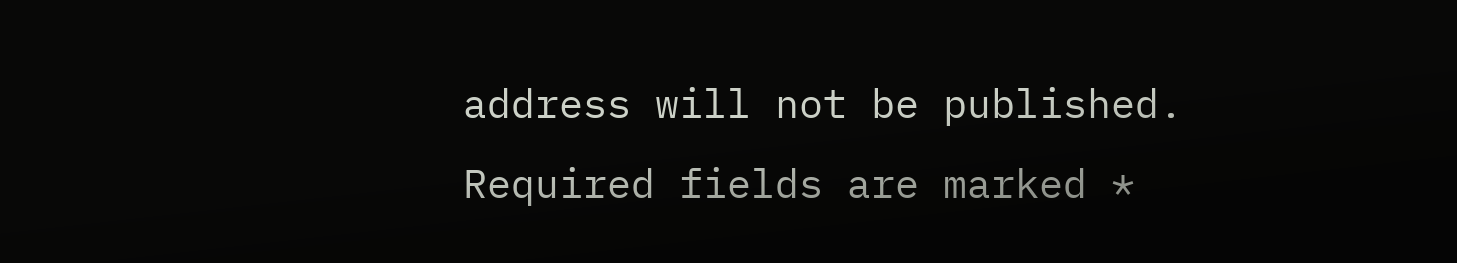address will not be published. Required fields are marked *